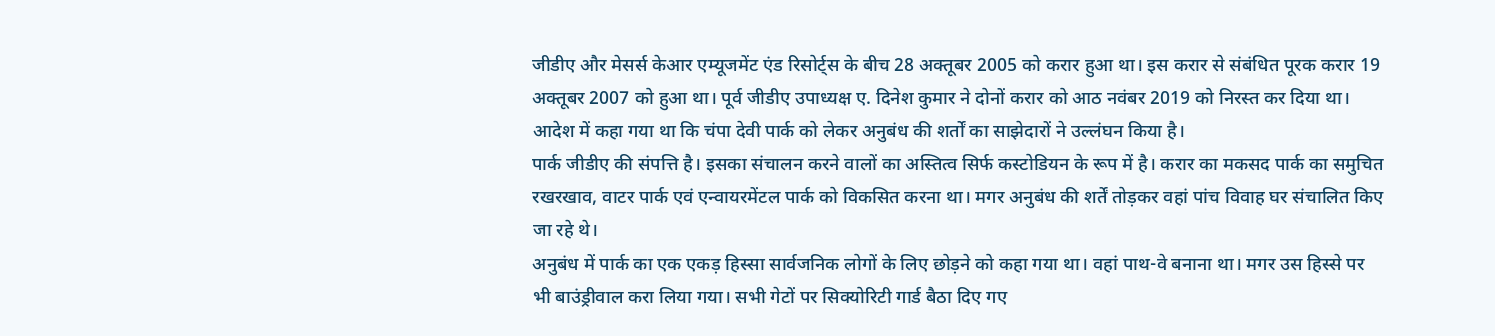जीडीए और मेसर्स केआर एम्यूजमेंट एंड रिसोर्ट्स के बीच 28 अक्तूबर 2005 को करार हुआ था। इस करार से संबंधित पूरक करार 19 अक्तूबर 2007 को हुआ था। पूर्व जीडीए उपाध्यक्ष ए. दिनेश कुमार ने दोनों करार को आठ नवंबर 2019 को निरस्त कर दिया था। आदेश में कहा गया था कि चंपा देवी पार्क को लेकर अनुबंध की शर्तों का साझेदारों ने उल्लंघन किया है।
पार्क जीडीए की संपत्ति है। इसका संचालन करने वालों का अस्तित्व सिर्फ कस्टोडियन के रूप में है। करार का मकसद पार्क का समुचित रखरखाव, वाटर पार्क एवं एन्वायरमेंटल पार्क को विकसित करना था। मगर अनुबंध की शर्तें तोड़कर वहां पांच विवाह घर संचालित किए जा रहे थे।
अनुबंध में पार्क का एक एकड़ हिस्सा सार्वजनिक लोगों के लिए छोड़ने को कहा गया था। वहां पाथ-वे बनाना था। मगर उस हिस्से पर भी बाउंड्रीवाल करा लिया गया। सभी गेटों पर सिक्योरिटी गार्ड बैठा दिए गए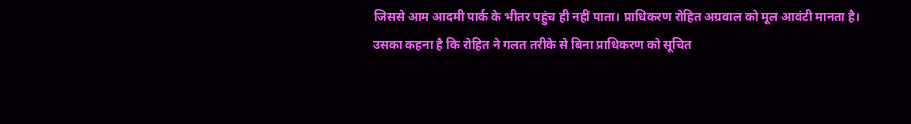जिससे आम आदमी पार्क के भीतर पहुंच ही नहीं पाता। प्राधिकरण रोहित अग्रवाल को मूल आवंटी मानता है।
उसका कहना है कि रोहित ने गलत तरीके से बिना प्राधिकरण को सूचित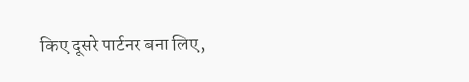किए दूसरे पार्टनर बना लिए,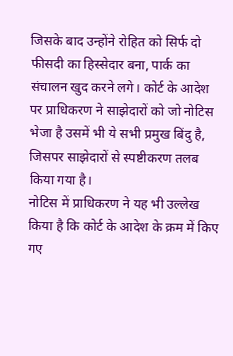जिसके बाद उन्होंने रोहित को सिर्फ दो फीसदी का हिस्सेदार बना, पार्क का संचालन खुद करने लगे। कोर्ट के आदेश पर प्राधिकरण ने साझेदारों को जो नोटिस भेजा है उसमें भी ये सभी प्रमुख बिंदु है, जिसपर साझेदारों से स्पष्टीकरण तलब किया गया है।
नोटिस में प्राधिकरण ने यह भी उल्लेख किया है कि कोर्ट के आदेश के क्रम में किए गए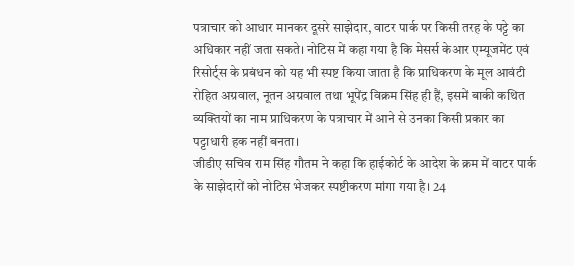पत्राचार को आधार मानकर दूसरे साझेदार, वाटर पार्क पर किसी तरह के पट्टे का अधिकार नहीं जता सकते। नोटिस में कहा गया है कि मेसर्स केआर एम्यूजमेंट एवं रिसोर्ट्स के प्रबंधन को यह भी स्पष्ट किया जाता है कि प्राधिकरण के मूल आवंटी रोहित अग्रवाल, नूतन अग्रवाल तथा भूपेंद्र विक्रम सिंह ही हैं, इसमें बाकी कथित व्यक्तियों का नाम प्राधिकरण के पत्राचार में आने से उनका किसी प्रकार का पट्टाधारी हक नहीं बनता।
जीडीए सचिव राम सिंह गौतम ने कहा कि हाईकोर्ट के आदेश के क्रम में वाटर पार्क के साझेदारों को नोटिस भेजकर स्पष्टीकरण मांगा गया है। 24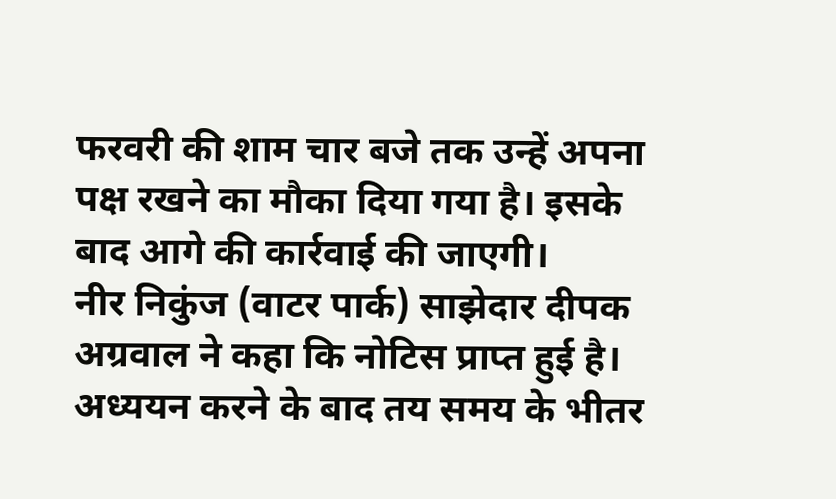फरवरी की शाम चार बजे तक उन्हें अपना पक्ष रखने का मौका दिया गया है। इसके बाद आगे की कार्रवाई की जाएगी।
नीर निकुंज (वाटर पार्क) साझेदार दीपक अग्रवाल ने कहा कि नोटिस प्राप्त हुई है। अध्ययन करने के बाद तय समय के भीतर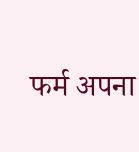फर्म अपना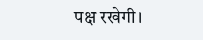पक्ष रखेगी।